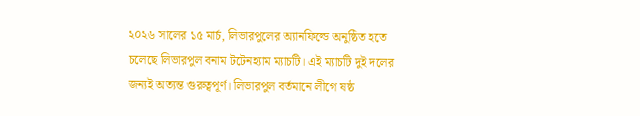২০২৬ সালের ১৫ মার্চ, লিভারপুলের অ্যানফিল্ডে অনুষ্ঠিত হতে চলেছে লিভারপুল বনাম টটেনহ্যাম ম্যাচটি। এই ম্যাচটি দুই দলের জন্যই অত্যন্ত গুরুত্বপূর্ণ। লিভারপুল বর্তমানে লীগে ষষ্ঠ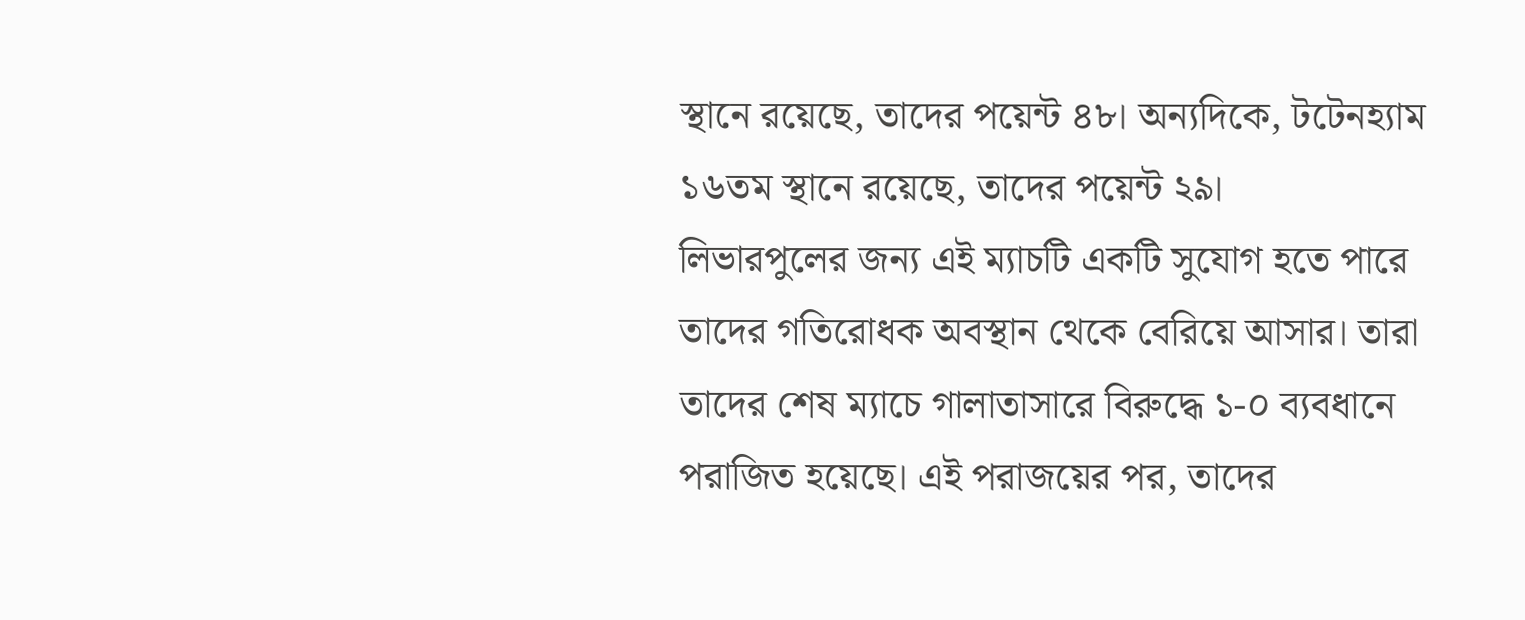স্থানে রয়েছে, তাদের পয়েন্ট ৪৮। অন্যদিকে, টটেনহ্যাম ১৬তম স্থানে রয়েছে, তাদের পয়েন্ট ২৯।
লিভারপুলের জন্য এই ম্যাচটি একটি সুযোগ হতে পারে তাদের গতিরোধক অবস্থান থেকে বেরিয়ে আসার। তারা তাদের শেষ ম্যাচে গালাতাসারে বিরুদ্ধে ১-০ ব্যবধানে পরাজিত হয়েছে। এই পরাজয়ের পর, তাদের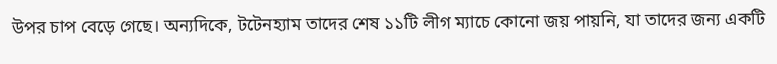উপর চাপ বেড়ে গেছে। অন্যদিকে, টটেনহ্যাম তাদের শেষ ১১টি লীগ ম্যাচে কোনো জয় পায়নি, যা তাদের জন্য একটি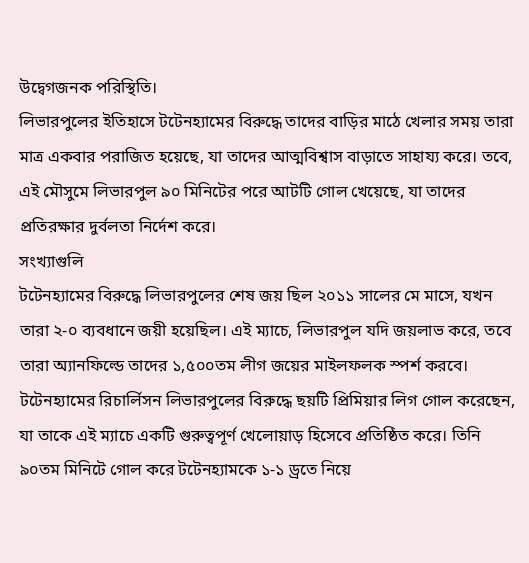উদ্বেগজনক পরিস্থিতি।
লিভারপুলের ইতিহাসে টটেনহ্যামের বিরুদ্ধে তাদের বাড়ির মাঠে খেলার সময় তারা মাত্র একবার পরাজিত হয়েছে, যা তাদের আত্মবিশ্বাস বাড়াতে সাহায্য করে। তবে, এই মৌসুমে লিভারপুল ৯০ মিনিটের পরে আটটি গোল খেয়েছে, যা তাদের প্রতিরক্ষার দুর্বলতা নির্দেশ করে।
সংখ্যাগুলি
টটেনহ্যামের বিরুদ্ধে লিভারপুলের শেষ জয় ছিল ২০১১ সালের মে মাসে, যখন তারা ২-০ ব্যবধানে জয়ী হয়েছিল। এই ম্যাচে, লিভারপুল যদি জয়লাভ করে, তবে তারা অ্যানফিল্ডে তাদের ১,৫০০তম লীগ জয়ের মাইলফলক স্পর্শ করবে।
টটেনহ্যামের রিচার্লিসন লিভারপুলের বিরুদ্ধে ছয়টি প্রিমিয়ার লিগ গোল করেছেন, যা তাকে এই ম্যাচে একটি গুরুত্বপূর্ণ খেলোয়াড় হিসেবে প্রতিষ্ঠিত করে। তিনি ৯০তম মিনিটে গোল করে টটেনহ্যামকে ১-১ ড্রতে নিয়ে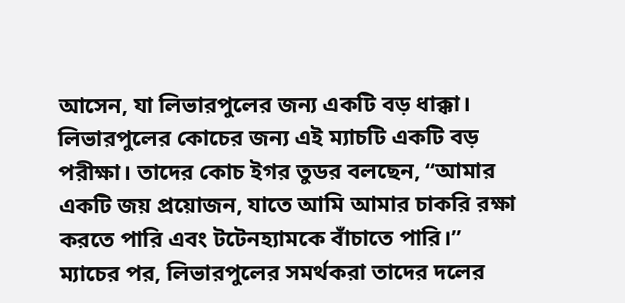আসেন, যা লিভারপুলের জন্য একটি বড় ধাক্কা।
লিভারপুলের কোচের জন্য এই ম্যাচটি একটি বড় পরীক্ষা। তাদের কোচ ইগর তুডর বলছেন, “আমার একটি জয় প্রয়োজন, যাতে আমি আমার চাকরি রক্ষা করতে পারি এবং টটেনহ্যামকে বাঁচাতে পারি।”
ম্যাচের পর, লিভারপুলের সমর্থকরা তাদের দলের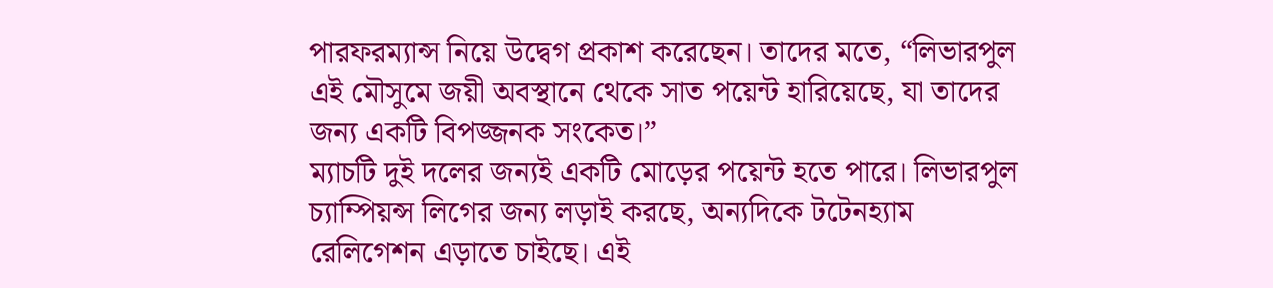পারফরম্যান্স নিয়ে উদ্বেগ প্রকাশ করেছেন। তাদের মতে, “লিভারপুল এই মৌসুমে জয়ী অবস্থানে থেকে সাত পয়েন্ট হারিয়েছে, যা তাদের জন্য একটি বিপজ্জনক সংকেত।”
ম্যাচটি দুই দলের জন্যই একটি মোড়ের পয়েন্ট হতে পারে। লিভারপুল চ্যাম্পিয়ন্স লিগের জন্য লড়াই করছে, অন্যদিকে টটেনহ্যাম রেলিগেশন এড়াতে চাইছে। এই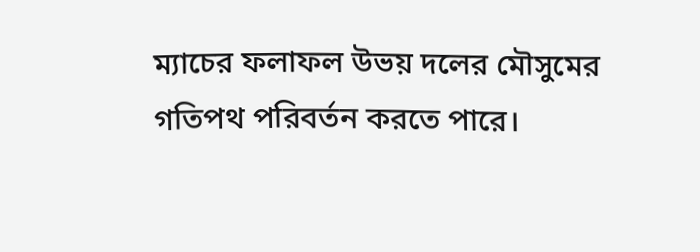ম্যাচের ফলাফল উভয় দলের মৌসুমের গতিপথ পরিবর্তন করতে পারে।